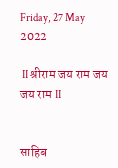Friday, 27 May 2022

 II श्रीराम जय राम जय जय राम II


साहिब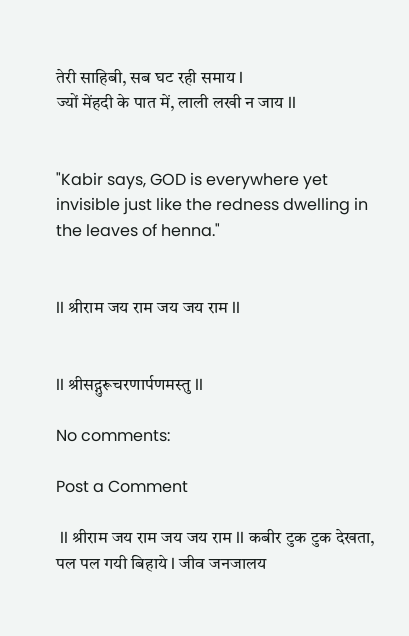तेरी साहिबी, सब घट रही समाय I
ज्यों मेंहदी के पात में, लाली लखी न जाय II


"Kabir says, GOD is everywhere yet invisible just like the redness dwelling in the leaves of henna."


II श्रीराम जय राम जय जय राम II


II श्रीसद्गुरूचरणार्पणमस्तु II

No comments:

Post a Comment

 II श्रीराम जय राम जय जय राम II कबीर टुक टुक देखता, पल पल गयी बिहाये I जीव जनजालय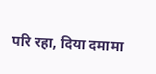परि रहा, दिया दमामा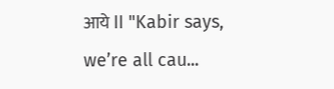आये II "Kabir says, we’re all cau...